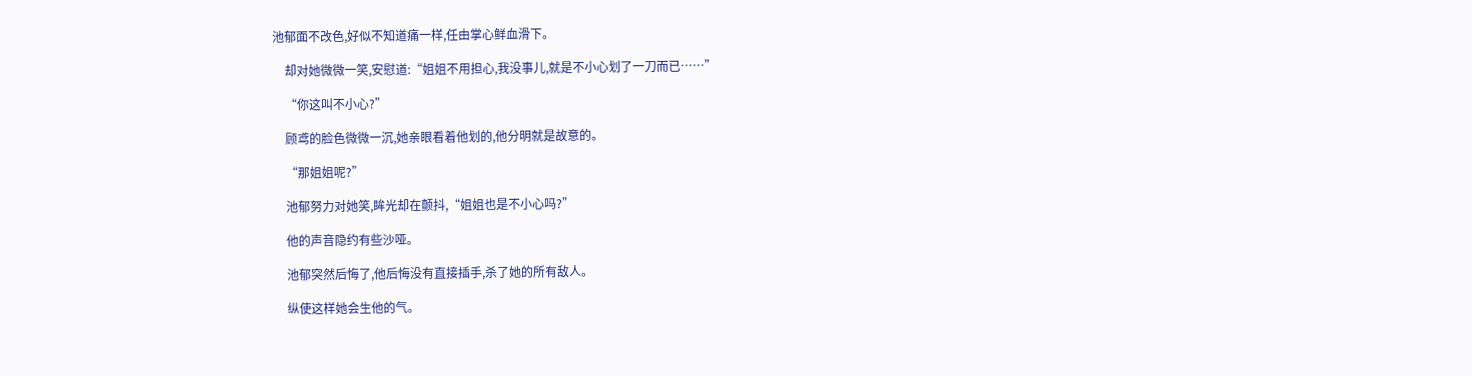池郁面不改色,好似不知道痛一样,任由掌心鲜血滑下。

    却对她微微一笑,安慰道:“姐姐不用担心,我没事儿,就是不小心划了一刀而已……”

    “你这叫不小心?”

    顾鸢的脸色微微一沉,她亲眼看着他划的,他分明就是故意的。

    “那姐姐呢?”

    池郁努力对她笑,眸光却在颤抖,“姐姐也是不小心吗?”

    他的声音隐约有些沙哑。

    池郁突然后悔了,他后悔没有直接插手,杀了她的所有敌人。

    纵使这样她会生他的气。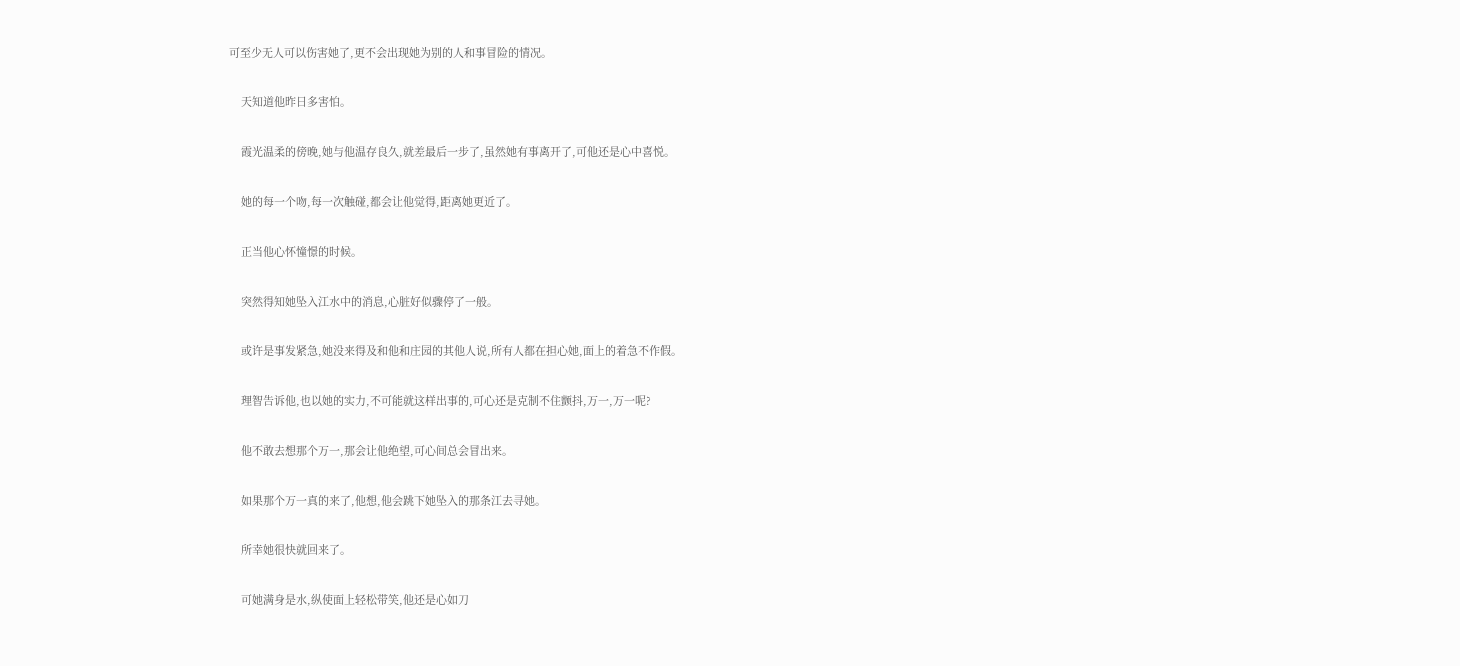可至少无人可以伤害她了,更不会出现她为别的人和事冒险的情况。

    天知道他昨日多害怕。

    霞光温柔的傍晚,她与他温存良久,就差最后一步了,虽然她有事离开了,可他还是心中喜悦。

    她的每一个吻,每一次触碰,都会让他觉得,距离她更近了。

    正当他心怀憧憬的时候。

    突然得知她坠入江水中的消息,心脏好似骤停了一般。

    或许是事发紧急,她没来得及和他和庄园的其他人说,所有人都在担心她,面上的着急不作假。

    理智告诉他,也以她的实力,不可能就这样出事的,可心还是克制不住颤抖,万一,万一呢?

    他不敢去想那个万一,那会让他绝望,可心间总会冒出来。

    如果那个万一真的来了,他想,他会跳下她坠入的那条江去寻她。

    所幸她很快就回来了。

    可她满身是水,纵使面上轻松带笑,他还是心如刀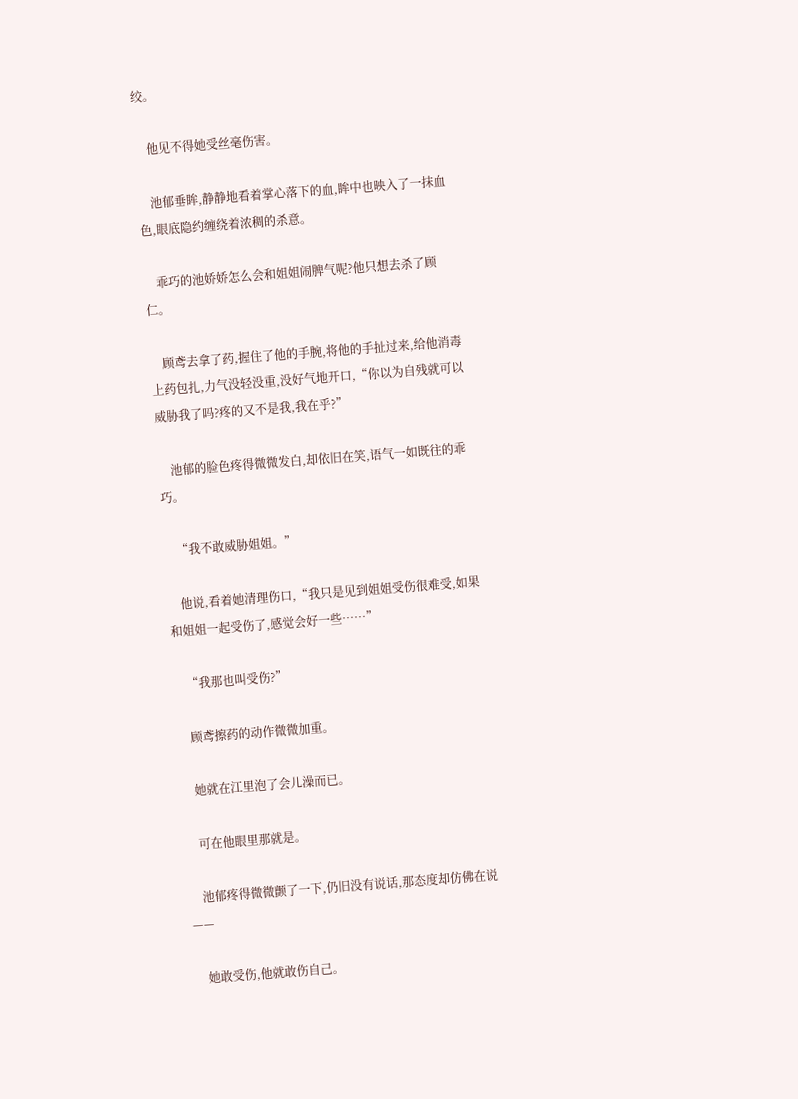绞。

    他见不得她受丝毫伤害。

    池郁垂眸,静静地看着掌心落下的血,眸中也映入了一抹血色,眼底隐约缠绕着浓稠的杀意。

    乖巧的池娇娇怎么会和姐姐闹脾气呢?他只想去杀了顾仁。

    顾鸢去拿了药,握住了他的手腕,将他的手扯过来,给他消毒上药包扎,力气没轻没重,没好气地开口,“你以为自残就可以威胁我了吗?疼的又不是我,我在乎?”

    池郁的脸色疼得微微发白,却依旧在笑,语气一如既往的乖巧。

    “我不敢威胁姐姐。”

    他说,看着她清理伤口,“我只是见到姐姐受伤很难受,如果和姐姐一起受伤了,感觉会好一些……”

    “我那也叫受伤?”

    顾鸢擦药的动作微微加重。

    她就在江里泡了会儿澡而已。

    可在他眼里那就是。

    池郁疼得微微颤了一下,仍旧没有说话,那态度却仿佛在说——

    她敢受伤,他就敢伤自己。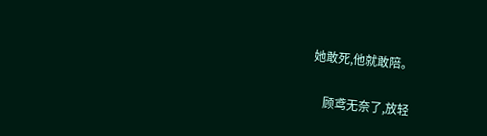她敢死,他就敢陪。

    顾鸢无奈了,放轻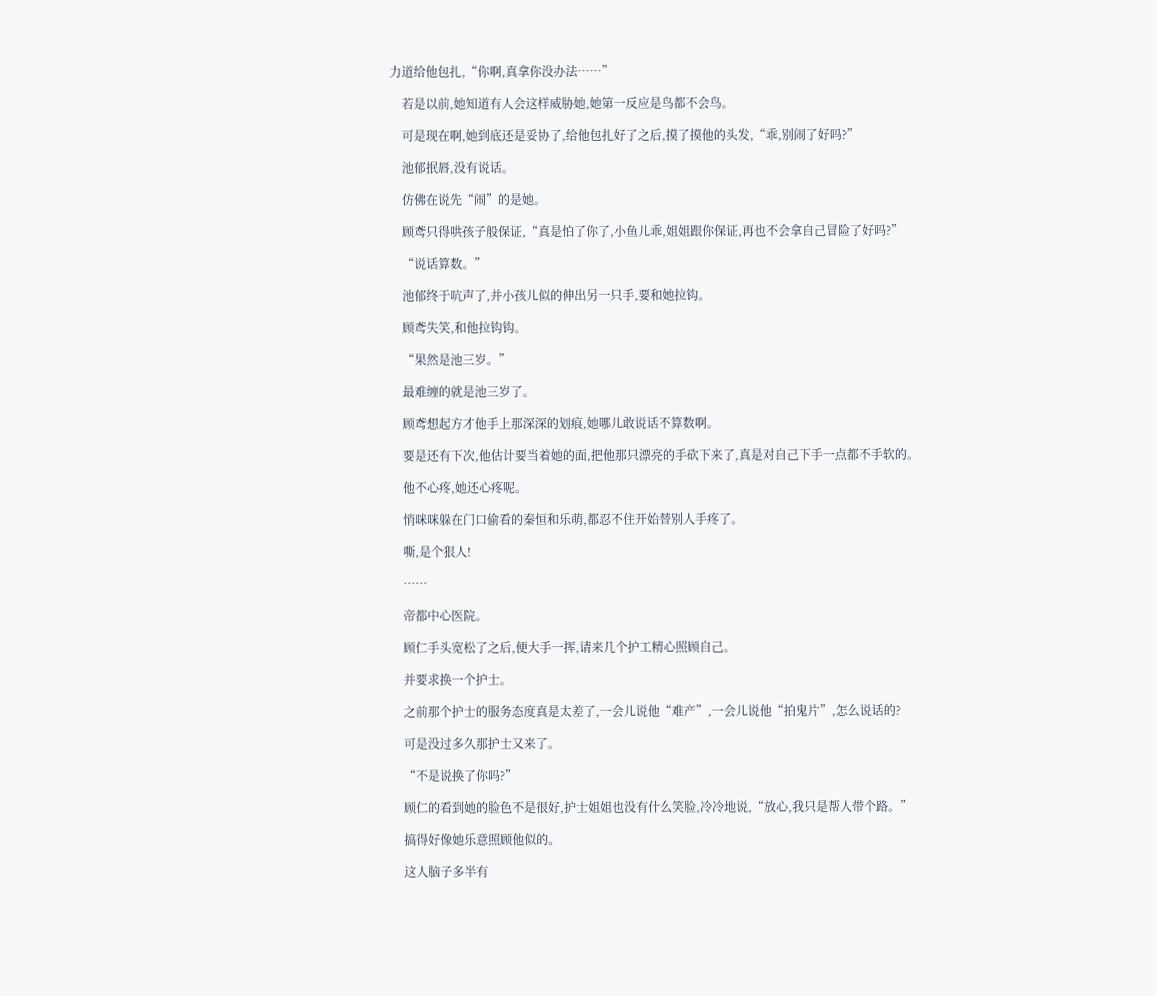力道给他包扎,“你啊,真拿你没办法……”

    若是以前,她知道有人会这样威胁她,她第一反应是鸟都不会鸟。

    可是现在啊,她到底还是妥协了,给他包扎好了之后,摸了摸他的头发,“乖,别闹了好吗?”

    池郁抿唇,没有说话。

    仿佛在说先“闹”的是她。

    顾鸢只得哄孩子般保证,“真是怕了你了,小鱼儿乖,姐姐跟你保证,再也不会拿自己冒险了好吗?”

    “说话算数。”

    池郁终于吭声了,并小孩儿似的伸出另一只手,要和她拉钩。

    顾鸢失笑,和他拉钩钩。

    “果然是池三岁。”

    最难缠的就是池三岁了。

    顾鸢想起方才他手上那深深的划痕,她哪儿敢说话不算数啊。

    要是还有下次,他估计要当着她的面,把他那只漂亮的手砍下来了,真是对自己下手一点都不手软的。

    他不心疼,她还心疼呢。

    悄咪咪躲在门口偷看的秦恒和乐萌,都忍不住开始替别人手疼了。

    嘶,是个狠人!

    ……

    帝都中心医院。

    顾仁手头宽松了之后,便大手一挥,请来几个护工精心照顾自己。

    并要求换一个护士。

    之前那个护士的服务态度真是太差了,一会儿说他“难产”,一会儿说他“拍鬼片”,怎么说话的?

    可是没过多久那护士又来了。

    “不是说换了你吗?”

    顾仁的看到她的脸色不是很好,护士姐姐也没有什么笑脸,冷冷地说,“放心,我只是帮人带个路。”

    搞得好像她乐意照顾他似的。

    这人脑子多半有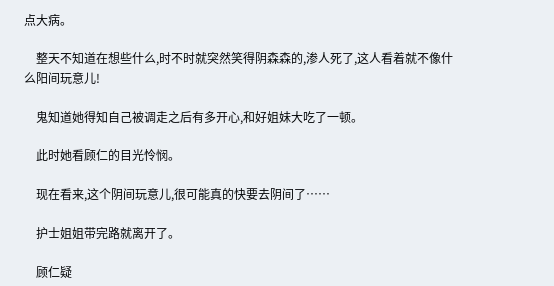点大病。

    整天不知道在想些什么,时不时就突然笑得阴森森的,渗人死了,这人看着就不像什么阳间玩意儿!

    鬼知道她得知自己被调走之后有多开心,和好姐妹大吃了一顿。

    此时她看顾仁的目光怜悯。

    现在看来,这个阴间玩意儿,很可能真的快要去阴间了……

    护士姐姐带完路就离开了。

    顾仁疑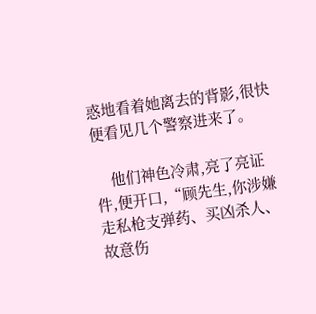惑地看着她离去的背影,很快便看见几个警察进来了。

    他们神色冷肃,亮了亮证件,便开口,“顾先生,你涉嫌走私枪支弹药、买凶杀人、故意伤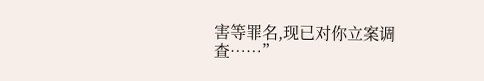害等罪名,现已对你立案调查……”